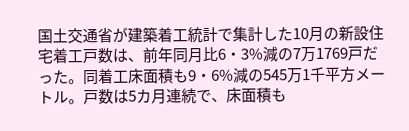国土交通省が建築着工統計で集計した10月の新設住宅着工戸数は、前年同月比6・3%減の7万1769戸だった。同着工床面積も9・6%減の545万1千平方メートル。戸数は5カ月連続で、床面積も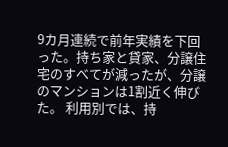9カ月連続で前年実績を下回った。持ち家と貸家、分譲住宅のすべてが減ったが、分譲のマンションは1割近く伸びた。 利用別では、持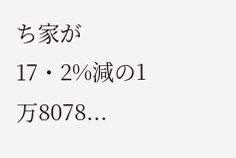ち家が17・2%減の1万8078...